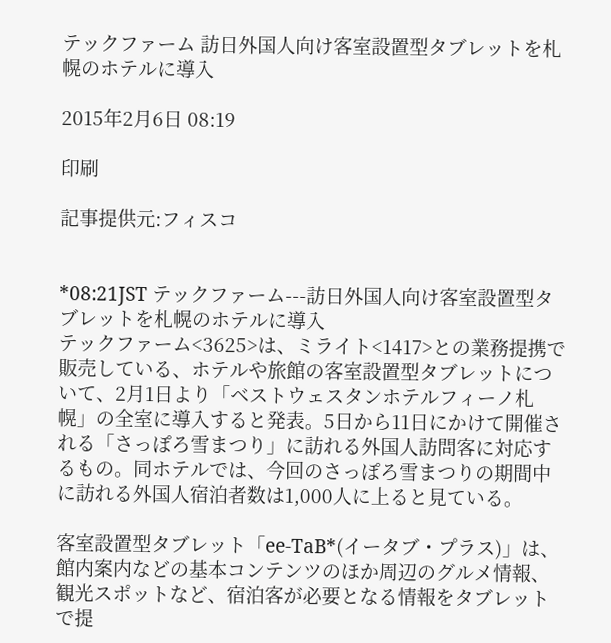テックファーム 訪日外国人向け客室設置型タブレットを札幌のホテルに導入

2015年2月6日 08:19

印刷

記事提供元:フィスコ


*08:21JST テックファーム---訪日外国人向け客室設置型タブレットを札幌のホテルに導入
テックファーム<3625>は、ミライト<1417>との業務提携で販売している、ホテルや旅館の客室設置型タブレットについて、2月1日より「ベストウェスタンホテルフィーノ札幌」の全室に導入すると発表。5日から11日にかけて開催される「さっぽろ雪まつり」に訪れる外国人訪問客に対応するもの。同ホテルでは、今回のさっぽろ雪まつりの期間中に訪れる外国人宿泊者数は1,000人に上ると見ている。

客室設置型タブレット「ee-TaB*(イータブ・プラス)」は、館内案内などの基本コンテンツのほか周辺のグルメ情報、観光スポットなど、宿泊客が必要となる情報をタブレットで提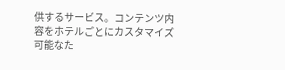供するサービス。コンテンツ内容をホテルごとにカスタマイズ可能なた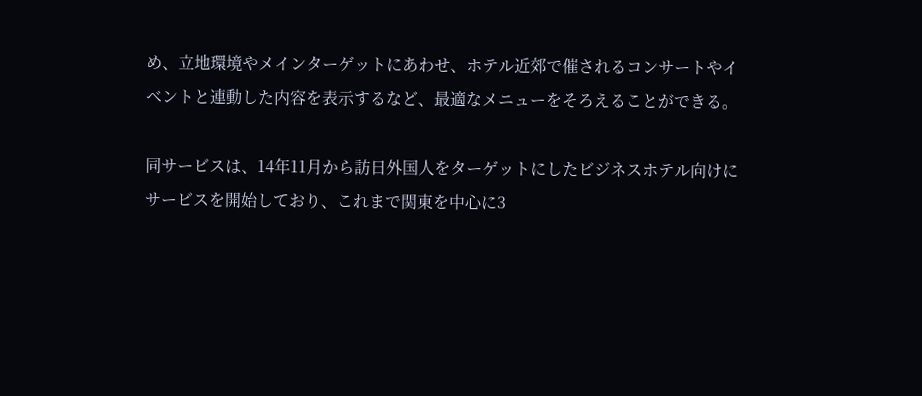め、立地環境やメインターゲットにあわせ、ホテル近郊で催されるコンサートやイベントと連動した内容を表示するなど、最適なメニューをそろえることができる。

同サービスは、14年11月から訪日外国人をターゲットにしたビジネスホテル向けにサービスを開始しており、これまで関東を中心に3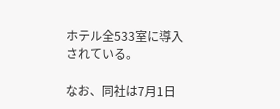ホテル全533室に導入されている。

なお、同社は7月1日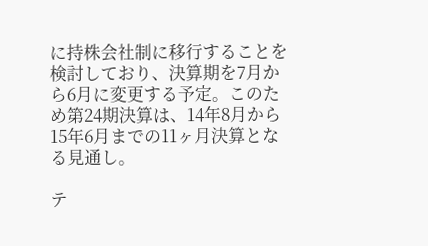に持株会社制に移行することを検討しており、決算期を7月から6月に変更する予定。このため第24期決算は、14年8月から15年6月までの11ヶ月決算となる見通し。

テ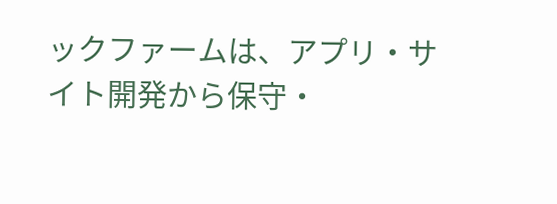ックファームは、アプリ・サイト開発から保守・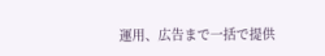運用、広告まで一括で提供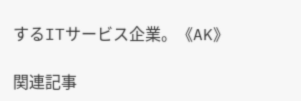するITサービス企業。《AK》

関連記事